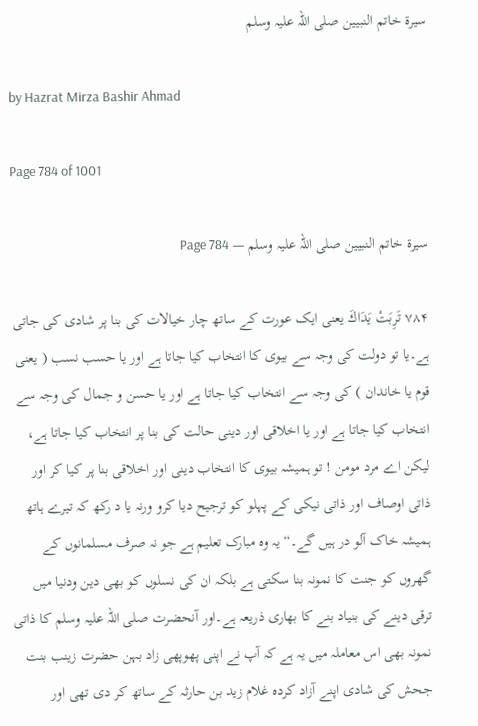سیرۃ خاتم النبیین صلی اللہ علیہ وسلم

by Hazrat Mirza Bashir Ahmad

Page 784 of 1001

سیرۃ خاتم النبیین صلی اللہ علیہ وسلم — Page 784

۷۸۴ تَرِبَتْ يَدَاكَ یعنی ایک عورت کے ساتھ چار خیالات کی بنا پر شادی کی جاتی ہے۔یا تو دولت کی وجہ سے بیوی کا انتخاب کیا جاتا ہے اور یا حسب نسب ( یعنی قوم یا خاندان ) کی وجہ سے انتخاب کیا جاتا ہے اور یا حسن و جمال کی وجہ سے انتخاب کیا جاتا ہے اور یا اخلاقی اور دینی حالت کی بنا پر انتخاب کیا جاتا ہے، لیکن اے مرد مومن ! تو ہمیشہ بیوی کا انتخاب دینی اور اخلاقی بنا پر کیا کر اور ذاتی اوصاف اور ذاتی نیکی کے پہلو کو ترجیح دیا کرو ورنہ یا د رکھ کہ تیرے ہاتھ ہمیشہ خاک آلو در ہیں گے۔“ یہ وہ مبارک تعلیم ہے جو نہ صرف مسلمانوں کے گھروں کو جنت کا نمونہ بنا سکتی ہے بلکہ ان کی نسلوں کو بھی دین ودنیا میں ترقی دینے کی بنیاد بنے کا بھاری ذریعہ ہے۔اور آنحضرت صلی اللہ علیہ وسلم کا ذاتی نمونہ بھی اس معاملہ میں یہ ہے کہ آپ نے اپنی پھوپھی زاد بہن حضرت زینب بنت جحش کی شادی اپنے آزاد کردہ غلام زید بن حارثہ کے ساتھ کر دی تھی اور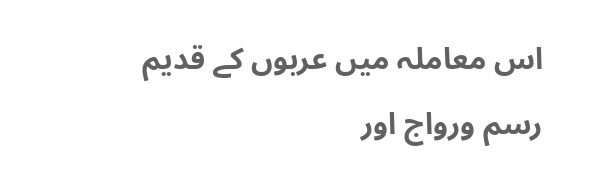اس معاملہ میں عربوں کے قدیم رسم ورواج اور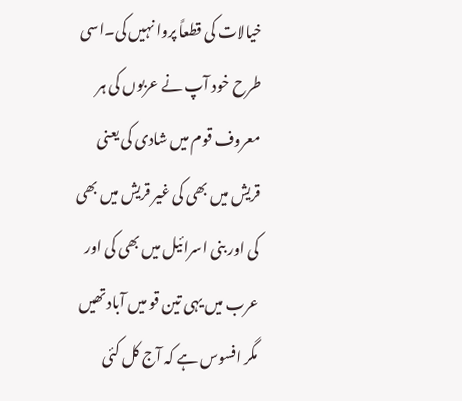خیالات کی قطعاً پروا نہیں کی۔اسی طرح خود آپ نے عربوں کی ہر معروف قوم میں شادی کی یعنی قریش میں بھی کی غیر قریش میں بھی کی اور بنی اسرائیل میں بھی کی اور عرب میں یہی تین قو میں آباد تھیں مگر افسوس ہے کہ آج کل کئی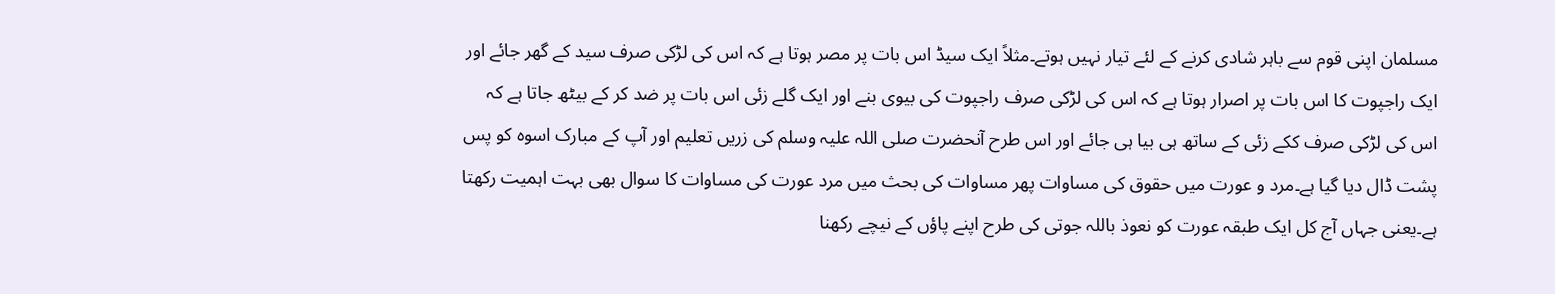مسلمان اپنی قوم سے باہر شادی کرنے کے لئے تیار نہیں ہوتے۔مثلاً ایک سیڈ اس بات پر مصر ہوتا ہے کہ اس کی لڑکی صرف سید کے گھر جائے اور ایک راجپوت کا اس بات پر اصرار ہوتا ہے کہ اس کی لڑکی صرف راجپوت کی بیوی بنے اور ایک گلے زئی اس بات پر ضد کر کے بیٹھ جاتا ہے کہ اس کی لڑکی صرف ککے زئی کے ساتھ ہی بیا ہی جائے اور اس طرح آنحضرت صلی اللہ علیہ وسلم کی زریں تعلیم اور آپ کے مبارک اسوہ کو پس پشت ڈال دیا گیا ہے۔مرد و عورت میں حقوق کی مساوات پھر مساوات کی بحث میں مرد عورت کی مساوات کا سوال بھی بہت اہمیت رکھتا ہے۔یعنی جہاں آج کل ایک طبقہ عورت کو نعوذ باللہ جوتی کی طرح اپنے پاؤں کے نیچے رکھنا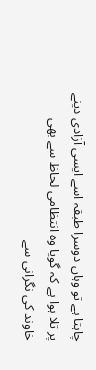چاہتا ہے تو وہاں دوسرا طبقہ اسے ایسی آزادی دینے پر تلا ہوا ہے کہ گویا وہ انتظامی لحاظ سے بھی خاوند کی نگرانی سے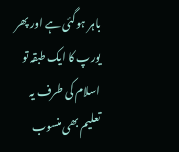باہر ہوگئی ہے اور پھر یورپ کا ایک طبقہ تو اسلام کی طرف یہ تعلیم بھی منسوب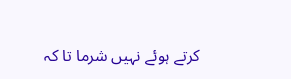کرتے ہوئے نہیں شرما تا کہ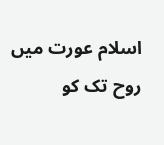اسلام عورت میں روح تک کو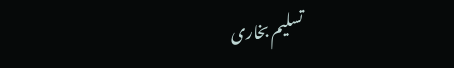تسلیم بخاری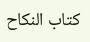کتاب النکاح